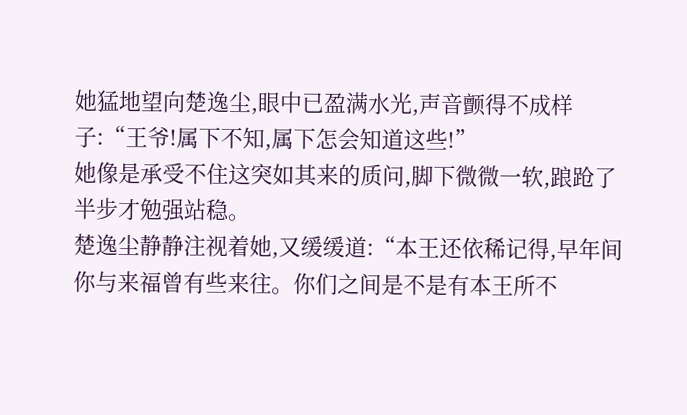她猛地望向楚逸尘,眼中已盈满水光,声音颤得不成样子:“王爷!属下不知,属下怎会知道这些!”
她像是承受不住这突如其来的质问,脚下微微一软,踉跄了半步才勉强站稳。
楚逸尘静静注视着她,又缓缓道:“本王还依稀记得,早年间你与来福曾有些来往。你们之间是不是有本王所不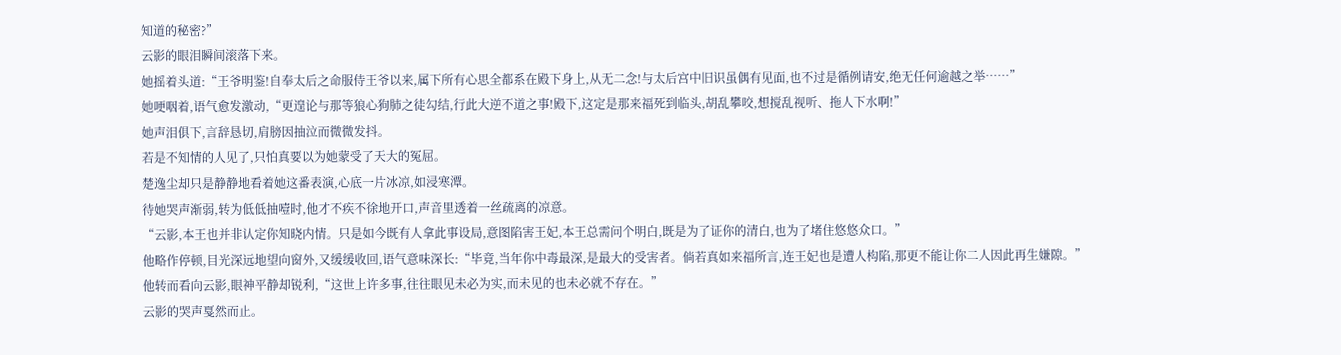知道的秘密?”
云影的眼泪瞬间滚落下来。
她摇着头道:“王爷明鉴!自奉太后之命服侍王爷以来,属下所有心思全都系在殿下身上,从无二念!与太后宫中旧识虽偶有见面,也不过是循例请安,绝无任何逾越之举……”
她哽咽着,语气愈发激动,“更遑论与那等狼心狗肺之徒勾结,行此大逆不道之事!殿下,这定是那来福死到临头,胡乱攀咬,想搅乱视听、拖人下水啊!”
她声泪俱下,言辞恳切,肩膀因抽泣而微微发抖。
若是不知情的人见了,只怕真要以为她蒙受了天大的冤屈。
楚逸尘却只是静静地看着她这番表演,心底一片冰凉,如浸寒潭。
待她哭声渐弱,转为低低抽噎时,他才不疾不徐地开口,声音里透着一丝疏离的凉意。
“云影,本王也并非认定你知晓内情。只是如今既有人拿此事设局,意图陷害王妃,本王总需问个明白,既是为了证你的清白,也为了堵住悠悠众口。”
他略作停顿,目光深远地望向窗外,又缓缓收回,语气意味深长:“毕竟,当年你中毒最深,是最大的受害者。倘若真如来福所言,连王妃也是遭人构陷,那更不能让你二人因此再生嫌隙。”
他转而看向云影,眼神平静却锐利,“这世上许多事,往往眼见未必为实,而未见的也未必就不存在。”
云影的哭声戛然而止。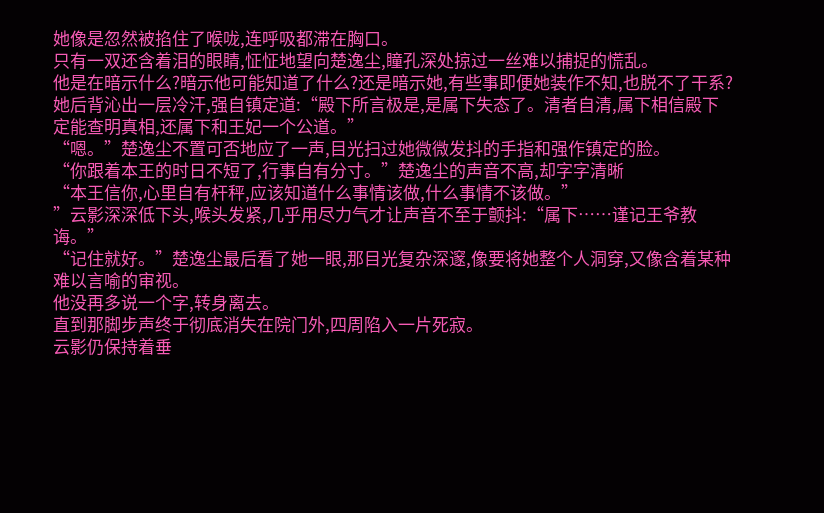她像是忽然被掐住了喉咙,连呼吸都滞在胸口。
只有一双还含着泪的眼睛,怔怔地望向楚逸尘,瞳孔深处掠过一丝难以捕捉的慌乱。
他是在暗示什么?暗示他可能知道了什么?还是暗示她,有些事即便她装作不知,也脱不了干系?
她后背沁出一层冷汗,强自镇定道:“殿下所言极是,是属下失态了。清者自清,属下相信殿下定能查明真相,还属下和王妃一个公道。”
“嗯。”楚逸尘不置可否地应了一声,目光扫过她微微发抖的手指和强作镇定的脸。
“你跟着本王的时日不短了,行事自有分寸。”楚逸尘的声音不高,却字字清晰
“本王信你,心里自有杆秤,应该知道什么事情该做,什么事情不该做。”
”云影深深低下头,喉头发紧,几乎用尽力气才让声音不至于颤抖:“属下……谨记王爷教诲。”
“记住就好。”楚逸尘最后看了她一眼,那目光复杂深邃,像要将她整个人洞穿,又像含着某种难以言喻的审视。
他没再多说一个字,转身离去。
直到那脚步声终于彻底消失在院门外,四周陷入一片死寂。
云影仍保持着垂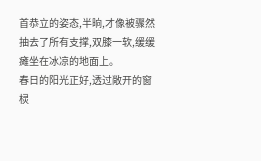首恭立的姿态,半晌,才像被骤然抽去了所有支撑,双膝一软,缓缓瘫坐在冰凉的地面上。
春日的阳光正好,透过敞开的窗棂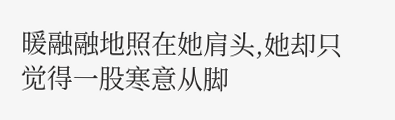暖融融地照在她肩头,她却只觉得一股寒意从脚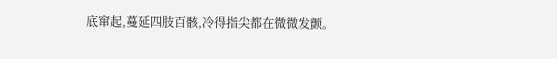底窜起,蔓延四肢百骸,冷得指尖都在微微发颤。